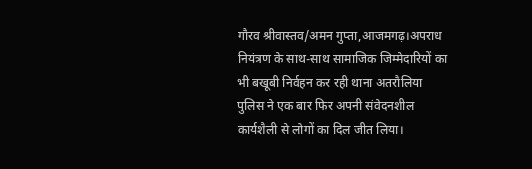गौरव श्रीवास्तव/अमन गुप्ता,आजमगढ़।अपराध नियंत्रण के साथ-साथ सामाजिक जिम्मेदारियों का भी बखूबी निर्वहन कर रही थाना अतरौलिया पुलिस ने एक बार फिर अपनी संवेदनशील कार्यशैली से लोगों का दिल जीत लिया।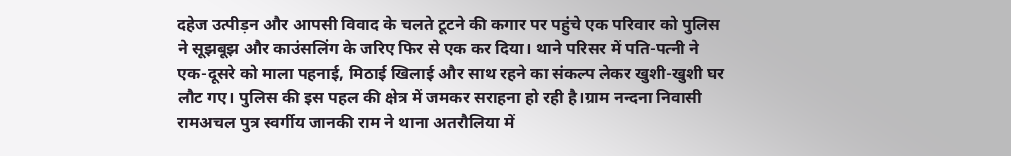दहेज उत्पीड़न और आपसी विवाद के चलते टूटने की कगार पर पहुंचे एक परिवार को पुलिस ने सूझबूझ और काउंसलिंग के जरिए फिर से एक कर दिया। थाने परिसर में पति-पत्नी ने एक-दूसरे को माला पहनाई, मिठाई खिलाई और साथ रहने का संकल्प लेकर खुशी-खुशी घर लौट गए। पुलिस की इस पहल की क्षेत्र में जमकर सराहना हो रही है।ग्राम नन्दना निवासी रामअचल पुत्र स्वर्गीय जानकी राम ने थाना अतरौलिया में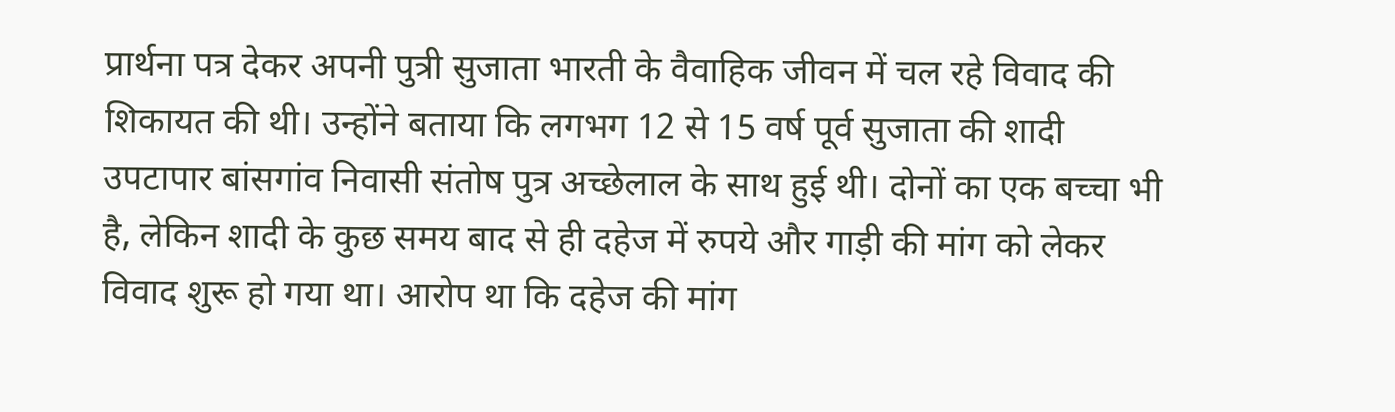प्रार्थना पत्र देकर अपनी पुत्री सुजाता भारती के वैवाहिक जीवन में चल रहे विवाद की शिकायत की थी। उन्होंने बताया कि लगभग 12 से 15 वर्ष पूर्व सुजाता की शादी उपटापार बांसगांव निवासी संतोष पुत्र अच्छेलाल के साथ हुई थी। दोनों का एक बच्चा भी है, लेकिन शादी के कुछ समय बाद से ही दहेज में रुपये और गाड़ी की मांग को लेकर विवाद शुरू हो गया था। आरोप था कि दहेज की मांग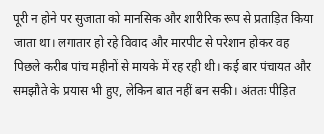पूरी न होने पर सुजाता को मानसिक और शारीरिक रूप से प्रताड़ित किया जाता था। लगातार हो रहे विवाद और मारपीट से परेशान होकर वह पिछले करीब पांच महीनों से मायके में रह रही थी। कई बार पंचायत और समझौते के प्रयास भी हुए, लेकिन बात नहीं बन सकी। अंततः पीड़ित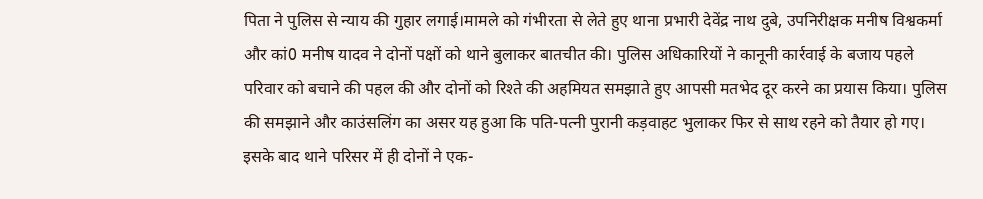पिता ने पुलिस से न्याय की गुहार लगाई।मामले को गंभीरता से लेते हुए थाना प्रभारी देवेंद्र नाथ दुबे, उपनिरीक्षक मनीष विश्वकर्मा और कां0 मनीष यादव ने दोनों पक्षों को थाने बुलाकर बातचीत की। पुलिस अधिकारियों ने कानूनी कार्रवाई के बजाय पहले परिवार को बचाने की पहल की और दोनों को रिश्ते की अहमियत समझाते हुए आपसी मतभेद दूर करने का प्रयास किया। पुलिस की समझाने और काउंसलिंग का असर यह हुआ कि पति-पत्नी पुरानी कड़वाहट भुलाकर फिर से साथ रहने को तैयार हो गए। इसके बाद थाने परिसर में ही दोनों ने एक-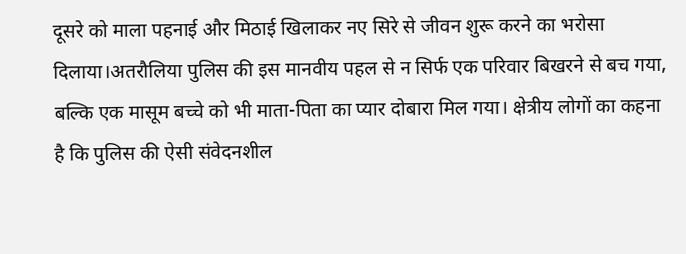दूसरे को माला पहनाई और मिठाई खिलाकर नए सिरे से जीवन शुरू करने का भरोसा दिलाया।अतरौलिया पुलिस की इस मानवीय पहल से न सिर्फ एक परिवार बिखरने से बच गया, बल्कि एक मासूम बच्चे को भी माता-पिता का प्यार दोबारा मिल गया। क्षेत्रीय लोगों का कहना है कि पुलिस की ऐसी संवेदनशील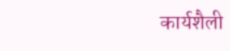कार्यशैली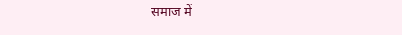समाज में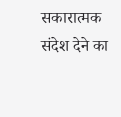सकारात्मक संदेश देने का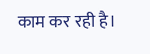काम कर रही है।